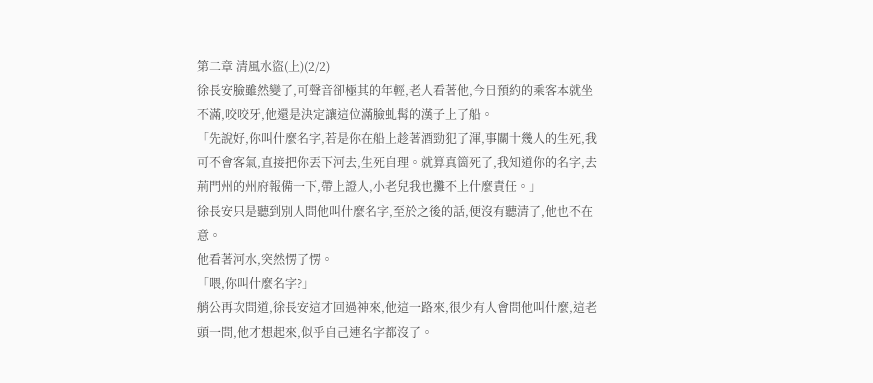第二章 清風水盜(上)(2/2)
徐長安臉雖然變了,可聲音卻極其的年輕,老人看著他,今日預約的乘客本就坐不滿,咬咬牙,他還是決定讓這位滿臉虬髯的漢子上了船。
「先說好,你叫什麼名字,若是你在船上趁著酒勁犯了渾,事關十幾人的生死,我可不會客氣,直接把你丟下河去,生死自理。就算真箇死了,我知道你的名字,去荊門州的州府報備一下,帶上證人,小老兒我也攤不上什麼責任。」
徐長安只是聽到別人問他叫什麼名字,至於之後的話,便沒有聽清了,他也不在意。
他看著河水,突然愣了愣。
「喂,你叫什麼名字?」
艄公再次問道,徐長安這才回過神來,他這一路來,很少有人會問他叫什麼,這老頭一問,他才想起來,似乎自己連名字都沒了。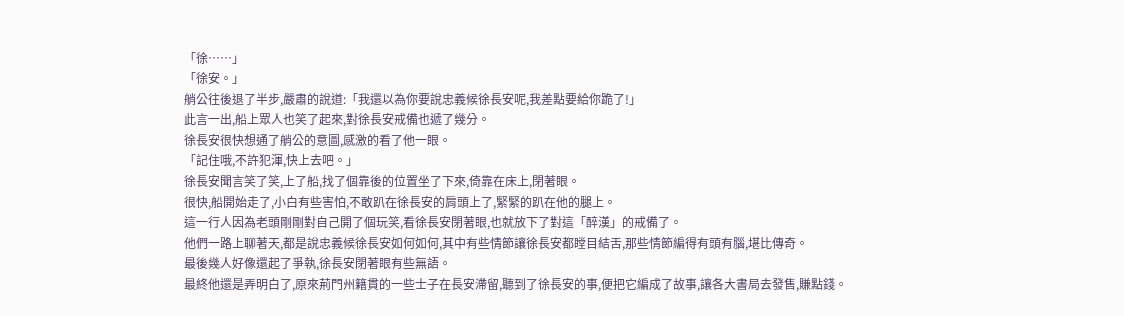「徐……」
「徐安。」
艄公往後退了半步,嚴肅的說道:「我還以為你要說忠義候徐長安呢,我差點要給你跪了!」
此言一出,船上眾人也笑了起來,對徐長安戒備也遞了幾分。
徐長安很快想通了艄公的意圖,感激的看了他一眼。
「記住哦,不許犯渾,快上去吧。」
徐長安聞言笑了笑,上了船,找了個靠後的位置坐了下來,倚靠在床上,閉著眼。
很快,船開始走了,小白有些害怕,不敢趴在徐長安的肩頭上了,緊緊的趴在他的腿上。
這一行人因為老頭剛剛對自己開了個玩笑,看徐長安閉著眼,也就放下了對這「醉漢」的戒備了。
他們一路上聊著天,都是說忠義候徐長安如何如何,其中有些情節讓徐長安都瞠目結舌,那些情節編得有頭有腦,堪比傳奇。
最後幾人好像還起了爭執,徐長安閉著眼有些無語。
最終他還是弄明白了,原來荊門州籍貫的一些士子在長安滯留,聽到了徐長安的事,便把它編成了故事,讓各大書局去發售,賺點錢。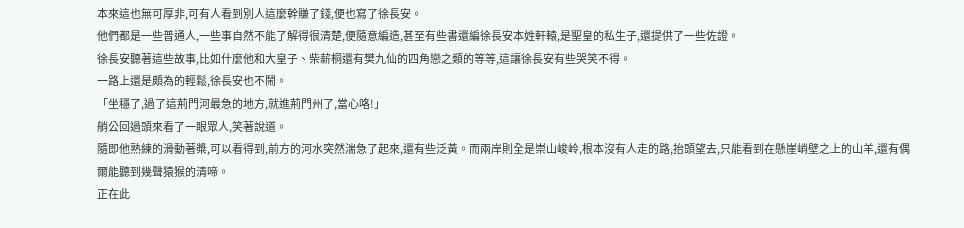本來這也無可厚非,可有人看到別人這麼幹賺了錢,便也寫了徐長安。
他們都是一些普通人,一些事自然不能了解得很清楚,便隨意編造,甚至有些書還編徐長安本姓軒轅,是聖皇的私生子,還提供了一些佐證。
徐長安聽著這些故事,比如什麼他和大皇子、柴薪桐還有樊九仙的四角戀之類的等等,這讓徐長安有些哭笑不得。
一路上還是頗為的輕鬆,徐長安也不鬧。
「坐穩了,過了這荊門河最急的地方,就進荊門州了,當心咯!」
艄公回過頭來看了一眼眾人,笑著說道。
隨即他熟練的滑動著槳,可以看得到,前方的河水突然湍急了起來,還有些泛黃。而兩岸則全是崇山峻岭,根本沒有人走的路,抬頭望去,只能看到在懸崖峭壁之上的山羊,還有偶爾能聽到幾聲猿猴的清啼。
正在此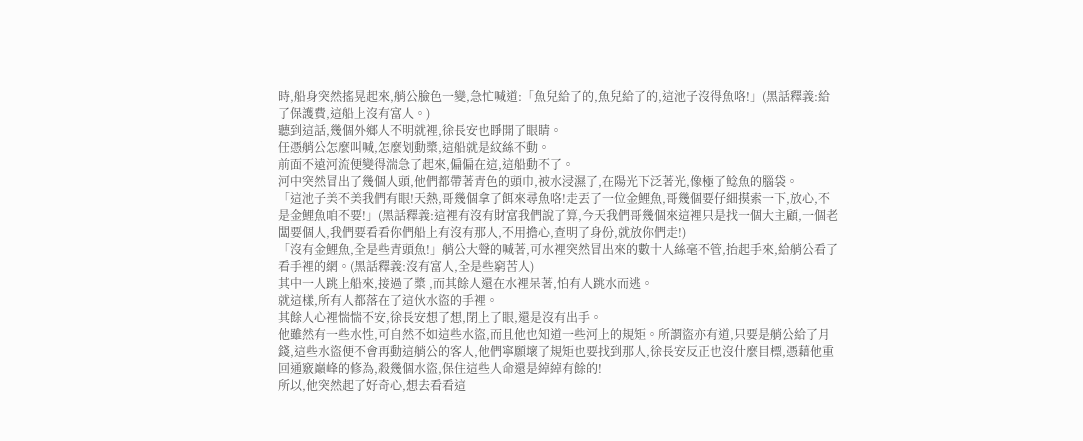時,船身突然搖晃起來,艄公臉色一變,急忙喊道:「魚兒給了的,魚兒給了的,這池子沒得魚咯!」(黑話釋義:給了保護費,這船上沒有富人。)
聽到這話,幾個外鄉人不明就裡,徐長安也睜開了眼睛。
任憑艄公怎麼叫喊,怎麼划動槳,這船就是紋絲不動。
前面不遠河流便變得湍急了起來,偏偏在這,這船動不了。
河中突然冒出了幾個人頭,他們都帶著青色的頭巾,被水浸濕了,在陽光下泛著光,像極了鲶魚的腦袋。
「這池子美不美我們有眼!天熱,哥幾個拿了餌來尋魚咯!走丟了一位金鯉魚,哥幾個要仔細摸索一下,放心,不是金鯉魚咱不要!」(黑話釋義:這裡有沒有財富我們說了算,今天我們哥幾個來這裡只是找一個大主顧,一個老闆要個人,我們要看看你們船上有沒有那人,不用擔心,查明了身份,就放你們走!)
「沒有金鯉魚,全是些青頭魚!」艄公大聲的喊著,可水裡突然冒出來的數十人絲毫不管,抬起手來,給艄公看了看手裡的網。(黑話釋義:沒有富人,全是些窮苦人)
其中一人跳上船來,接過了槳 ,而其餘人還在水裡呆著,怕有人跳水而逃。
就這樣,所有人都落在了這伙水盜的手裡。
其餘人心裡惴惴不安,徐長安想了想,閉上了眼,還是沒有出手。
他雖然有一些水性,可自然不如這些水盜,而且他也知道一些河上的規矩。所謂盜亦有道,只要是艄公給了月錢,這些水盜便不會再動這艄公的客人,他們寧願壞了規矩也要找到那人,徐長安反正也沒什麼目標,憑藉他重回通竅巔峰的修為,殺幾個水盜,保住這些人命還是綽綽有餘的!
所以,他突然起了好奇心,想去看看這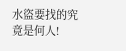水盜要找的究竟是何人!